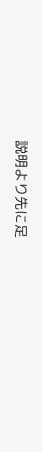説明より先に足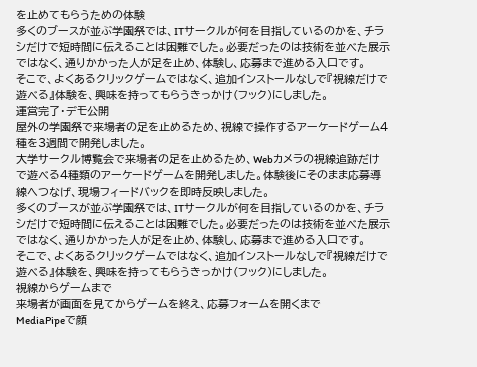を止めてもらうための体験
多くのブースが並ぶ学園祭では、ITサークルが何を目指しているのかを、チラシだけで短時間に伝えることは困難でした。必要だったのは技術を並べた展示ではなく、通りかかった人が足を止め、体験し、応募まで進める入口です。
そこで、よくあるクリックゲームではなく、追加インストールなしで『視線だけで遊べる』体験を、興味を持ってもらうきっかけ(フック)にしました。
運営完了・デモ公開
屋外の学園祭で来場者の足を止めるため、視線で操作するアーケードゲーム4種を3週間で開発しました。
大学サークル博覧会で来場者の足を止めるため、Webカメラの視線追跡だけで遊べる4種類のアーケードゲームを開発しました。体験後にそのまま応募導線へつなげ、現場フィードバックを即時反映しました。
多くのブースが並ぶ学園祭では、ITサークルが何を目指しているのかを、チラシだけで短時間に伝えることは困難でした。必要だったのは技術を並べた展示ではなく、通りかかった人が足を止め、体験し、応募まで進める入口です。
そこで、よくあるクリックゲームではなく、追加インストールなしで『視線だけで遊べる』体験を、興味を持ってもらうきっかけ(フック)にしました。
視線からゲームまで
来場者が画面を見てからゲームを終え、応募フォームを開くまで
MediaPipeで顔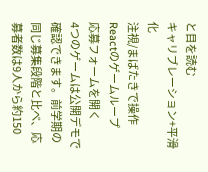と目を読む
キャリブレーション+平滑化
注視/まばたきで操作
Reactのゲームループ
応募フォームを開く
4つのゲームは公開デモで確認できます。前学期の同じ募集段階と比べ、応募者数は9人から約150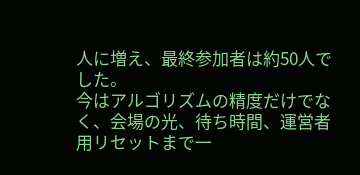人に増え、最終参加者は約50人でした。
今はアルゴリズムの精度だけでなく、会場の光、待ち時間、運営者用リセットまで一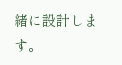緒に設計します。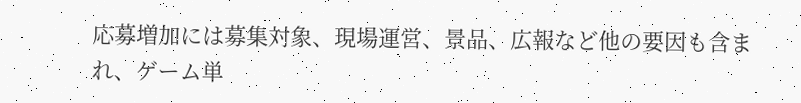応募増加には募集対象、現場運営、景品、広報など他の要因も含まれ、ゲーム単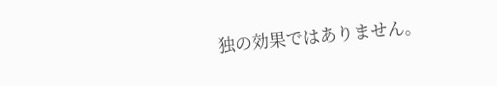独の効果ではありません。